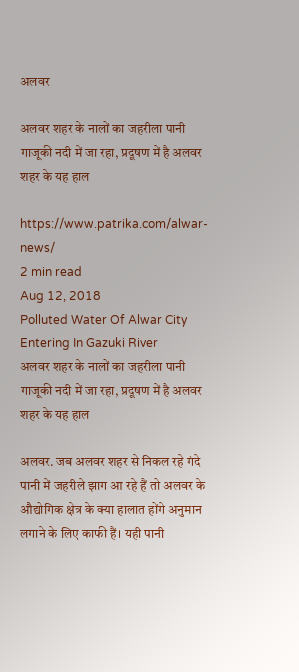अलवर

अलवर शहर के नालों का जहरीला पानी गाजूकी नदी में जा रहा, प्रदूषण में है अलवर शहर के यह हाल

https://www.patrika.com/alwar-news/
2 min read
Aug 12, 2018
Polluted Water Of Alwar City Entering In Gazuki River
अलवर शहर के नालों का जहरीला पानी गाजूकी नदी में जा रहा, प्रदूषण में है अलवर शहर के यह हाल

अलवर. जब अलवर शहर से निकल रहे गंदे पानी में जहरीले झाग आ रहे हैं तो अलवर के औद्योगिक क्षेत्र के क्या हालात होंगे अनुमान लगाने के लिए काफी हैं। यही पानी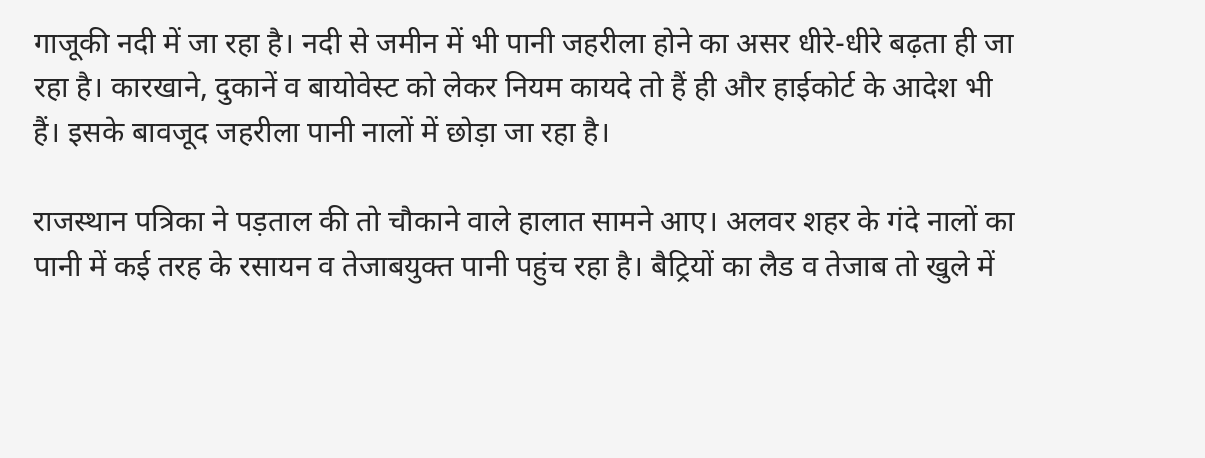गाजूकी नदी में जा रहा है। नदी से जमीन में भी पानी जहरीला होने का असर धीरे-धीरे बढ़ता ही जा रहा है। कारखाने, दुकानें व बायोवेस्ट को लेकर नियम कायदे तो हैं ही और हाईकोर्ट के आदेश भी हैं। इसके बावजूद जहरीला पानी नालों में छोड़ा जा रहा है।

राजस्थान पत्रिका ने पड़ताल की तो चौकाने वाले हालात सामने आए। अलवर शहर के गंदे नालों का पानी में कई तरह के रसायन व तेजाबयुक्त पानी पहुंच रहा है। बैट्रियों का लैड व तेजाब तो खुले में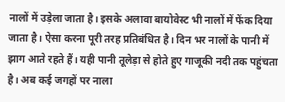नालों में उड़ेला जाता है। इसके अलावा बायोवेस्ट भी नालों में फेंक दिया जाता है। ऐसा करना पूरी तरह प्रतिबंधित है। दिन भर नालों के पानी में झाग आते रहते हैं। यही पानी तूलेड़ा से होते हुए गाजूकी नदी तक पहुंचता है। अब कई जगहों पर नाला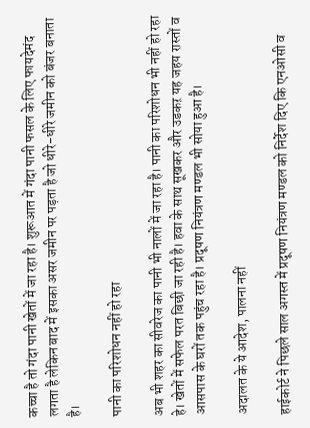कच्चा है तो गंदा पानी खेतों में जा रहा है। शुरूआत में गंदा पानी फसल के लिए फायदेमंद लगता है लेकिन बाद में इसका असर जमीन पर पड़ता है जो धीरे-धीरे जमीन को बंजर बनाता है।

पानी का परिशोधन नहीं हो रहा

अब भी शहर का सीवरेज का पानी भी नालों में जा रहा है। पानी का परिशोधन भी नहीं हो रहा हे। खेतों में सफेल परत बिछी जा रही है। हवा के साथ सूखकर और उडकऱ यह जहय रास्तों व आसपास के घरों तक पहुंच रहा है। प्रदूषण नियंत्रण मण्डल भी सोया हुआ है।

अदालत के ये आदेश, पालना नहीं

हाईकोर्ट ने पिछले साल अगस्त में प्रदूषण नियंत्रण मण्डल को निर्देश दिए कि एनओसी व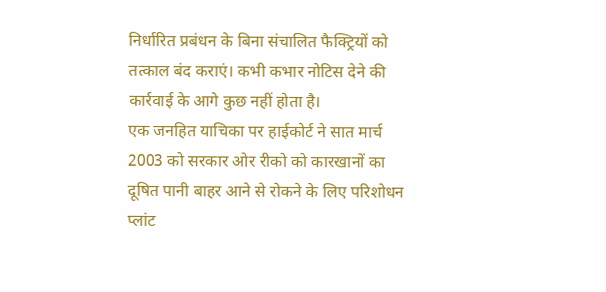निर्धारित प्रबंधन के बिना संचालित फैक्ट्रियों को तत्काल बंद कराएं। कभी कभार नोटिस देने की कार्रवाई के आगे कुछ नहीं होता है।
एक जनहित याचिका पर हाईकोर्ट ने सात मार्च 2003 को सरकार ओर रीको को कारखानों का दूषित पानी बाहर आने से रोकने के लिए परिशोधन प्लांट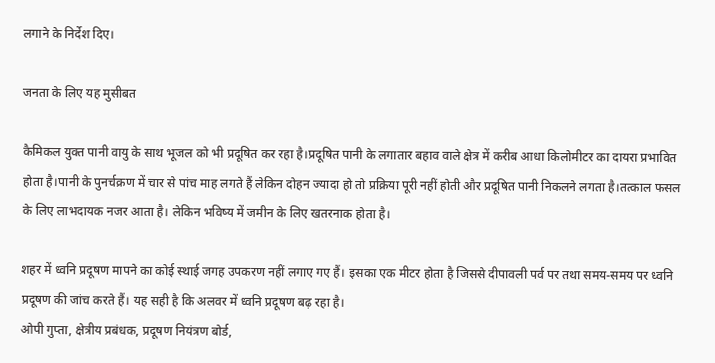लगाने के निर्देश दिए।

जनता के लिए यह मुसीबत

कैमिकल युक्त पानी वायु के साथ भूजल को भी प्रदूषित कर रहा है।प्रदूषित पानी के लगातार बहाव वाले क्षेत्र में करीब आधा किलोमीटर का दायरा प्रभावित होता है।पानी के पुनर्चक्रण में चार से पांच माह लगते हैं लेकिन दोहन ज्यादा हो तो प्रक्रिया पूरी नहीं होती और प्रदूषित पानी निकलने लगता है।तत्काल फसल के लिए लाभदायक नजर आता है। लेकिन भविष्य में जमीन के लिए खतरनाक होता है।

शहर में ध्वनि प्रदूषण मापने का कोई स्थाई जगह उपकरण नहीं लगाए गए हैं। इसका एक मीटर होता है जिससे दीपावली पर्व पर तथा समय-समय पर ध्वनि प्रदूषण की जांच करते हैं। यह सही है कि अलवर में ध्वनि प्रदूषण बढ़ रहा है।
ओपी गुप्ता, क्षेत्रीय प्रबंधक, प्रदूषण नियंत्रण बोर्ड,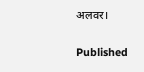अलवर।

Published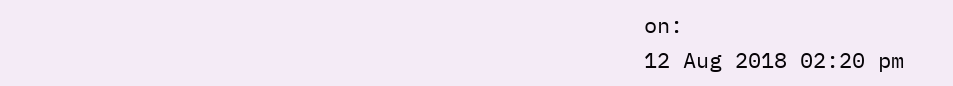on:
12 Aug 2018 02:20 pm